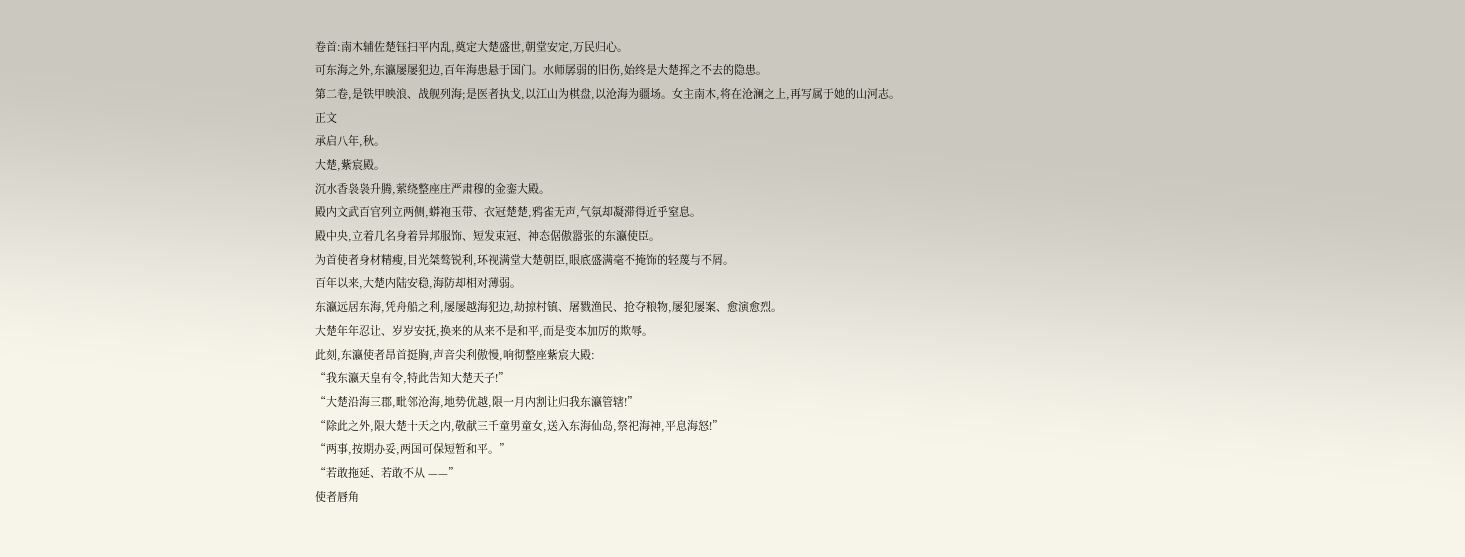卷首:南木辅佐楚钰扫平内乱,奠定大楚盛世,朝堂安定,万民归心。
可东海之外,东瀛屡屡犯边,百年海患悬于国门。水师孱弱的旧伤,始终是大楚挥之不去的隐患。
第二卷,是铁甲映浪、战舰列海;是医者执戈,以江山为棋盘,以沧海为疆场。女主南木,将在沧澜之上,再写属于她的山河志。
正文
承启八年,秋。
大楚,紫宸殿。
沉水香袅袅升腾,萦绕整座庄严肃穆的金銮大殿。
殿内文武百官列立两侧,蟒袍玉带、衣冠楚楚,鸦雀无声,气氛却凝滞得近乎窒息。
殿中央,立着几名身着异邦服饰、短发束冠、神态倨傲嚣张的东瀛使臣。
为首使者身材精瘦,目光桀骜锐利,环视满堂大楚朝臣,眼底盛满毫不掩饰的轻蔑与不屑。
百年以来,大楚内陆安稳,海防却相对薄弱。
东瀛远居东海,凭舟船之利,屡屡越海犯边,劫掠村镇、屠戮渔民、抢夺粮物,屡犯屡案、愈演愈烈。
大楚年年忍让、岁岁安抚,换来的从来不是和平,而是变本加厉的欺辱。
此刻,东瀛使者昂首挺胸,声音尖利傲慢,响彻整座紫宸大殿:
“我东瀛天皇有令,特此告知大楚天子!”
“大楚沿海三郡,毗邻沧海,地势优越,限一月内割让归我东瀛管辖!”
“除此之外,限大楚十天之内,敬献三千童男童女,送入东海仙岛,祭祀海神,平息海怒!”
“两事,按期办妥,两国可保短暂和平。”
“若敢拖延、若敢不从 ——”
使者唇角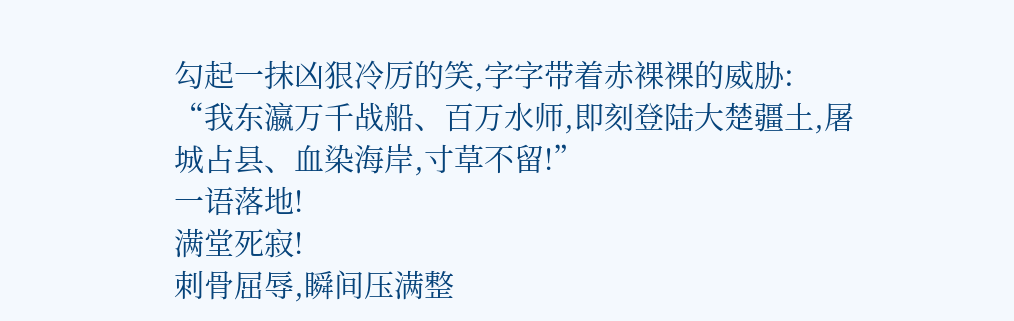勾起一抹凶狠冷厉的笑,字字带着赤裸裸的威胁:
“我东瀛万千战船、百万水师,即刻登陆大楚疆土,屠城占县、血染海岸,寸草不留!”
一语落地!
满堂死寂!
刺骨屈辱,瞬间压满整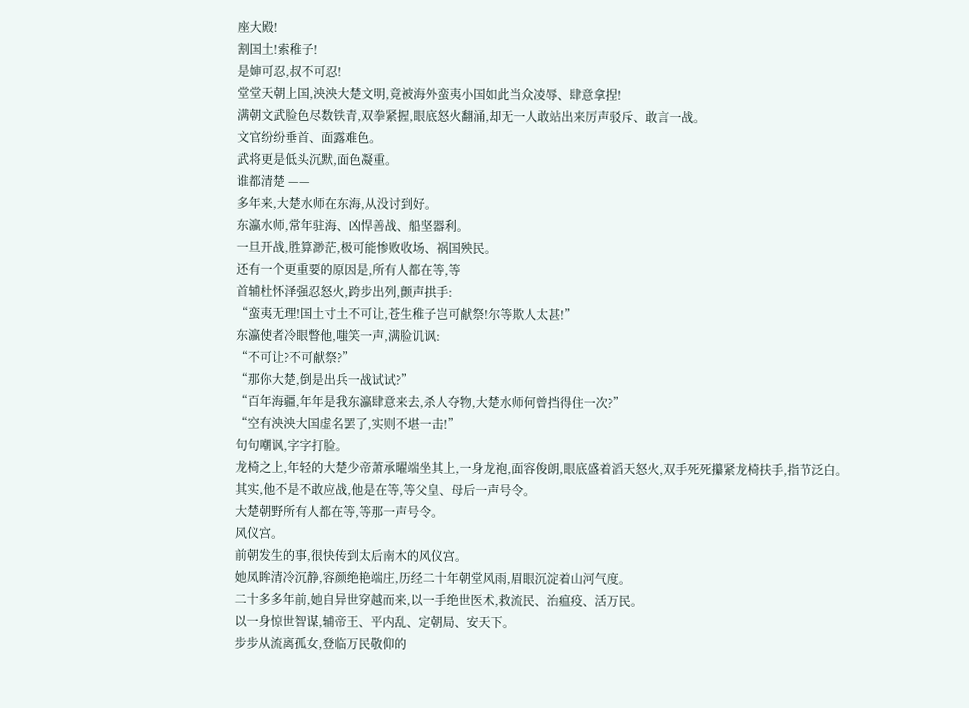座大殿!
割国土!索稚子!
是婶可忍,叔不可忍!
堂堂天朝上国,泱泱大楚文明,竟被海外蛮夷小国如此当众凌辱、肆意拿捏!
满朝文武脸色尽数铁青,双拳紧握,眼底怒火翻涌,却无一人敢站出来厉声驳斥、敢言一战。
文官纷纷垂首、面露难色。
武将更是低头沉默,面色凝重。
谁都清楚 ——
多年来,大楚水师在东海,从没讨到好。
东瀛水师,常年驻海、凶悍善战、船坚器利。
一旦开战,胜算渺茫,极可能惨败收场、祸国殃民。
还有一个更重要的原因是,所有人都在等,等
首辅杜怀泽强忍怒火,跨步出列,颤声拱手:
“蛮夷无理!国土寸土不可让,苍生稚子岂可献祭!尔等欺人太甚!”
东瀛使者冷眼瞥他,嗤笑一声,满脸讥讽:
“不可让?不可献祭?”
“那你大楚,倒是出兵一战试试?”
“百年海疆,年年是我东瀛肆意来去,杀人夺物,大楚水师何曾挡得住一次?”
“空有泱泱大国虚名罢了,实则不堪一击!”
句句嘲讽,字字打脸。
龙椅之上,年轻的大楚少帝萧承曜端坐其上,一身龙袍,面容俊朗,眼底盛着滔天怒火,双手死死攥紧龙椅扶手,指节泛白。
其实,他不是不敢应战,他是在等,等父皇、母后一声号令。
大楚朝野所有人都在等,等那一声号令。
风仪宫。
前朝发生的事,很快传到太后南木的风仪宫。
她凤眸清冷沉静,容颜绝艳端庄,历经二十年朝堂风雨,眉眼沉淀着山河气度。
二十多多年前,她自异世穿越而来,以一手绝世医术,救流民、治瘟疫、活万民。
以一身惊世智谋,辅帝王、平内乱、定朝局、安天下。
步步从流离孤女,登临万民敬仰的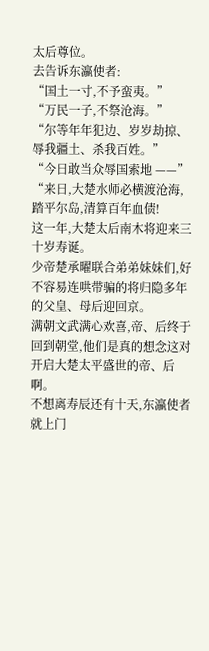太后尊位。
去告诉东瀛使者:
“国土一寸,不予蛮夷。”
“万民一子,不祭沧海。”
“尔等年年犯边、岁岁劫掠、辱我疆土、杀我百姓。”
“今日敢当众辱国索地 ——”
“来日,大楚水师必横渡沧海,踏平尔岛,清算百年血债!
这一年,大楚太后南木将迎来三十岁寿诞。
少帝楚承曜联合弟弟妹妹们,好不容易连哄带骗的将归隐多年的父皇、母后迎回京。
满朝文武满心欢喜,帝、后终于回到朝堂,他们是真的想念这对开启大楚太平盛世的帝、后啊。
不想离寿辰还有十天,东瀛使者就上门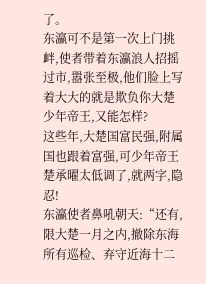了。
东瀛可不是第一次上门挑衅,使者带着东瀛浪人招摇过市,嚣张至极,他们脸上写着大大的就是欺负你大楚少年帝王,又能怎样?
这些年,大楚国富民强,附属国也跟着富强,可少年帝王楚承曜太低调了,就两字,隐忍!
东瀛使者鼻吼朝天:“还有,限大楚一月之内,撤除东海所有巡检、弃守近海十二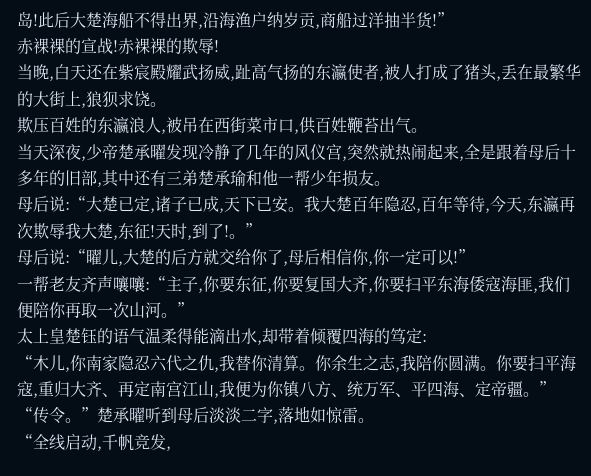岛!此后大楚海船不得出界,沿海渔户纳岁贡,商船过洋抽半货!”
赤裸裸的宣战!赤裸裸的欺辱!
当晚,白天还在紫宸殿耀武扬威,趾高气扬的东瀛使者,被人打成了猪头,丢在最繁华的大街上,狼狈求饶。
欺压百姓的东瀛浪人,被吊在西街菜市口,供百姓鞭苔出气。
当天深夜,少帝楚承曜发现冷静了几年的风仪宫,突然就热闹起来,全是跟着母后十多年的旧部,其中还有三弟楚承瑜和他一帮少年损友。
母后说:“大楚已定,诸子已成,天下已安。我大楚百年隐忍,百年等待,今天,东瀛再次欺辱我大楚,东征!天时,到了!。”
母后说:“曜儿,大楚的后方就交给你了,母后相信你,你一定可以!”
一帮老友齐声嚷嚷:“主子,你要东征,你要复国大齐,你要扫平东海倭寇海匪,我们便陪你再取一次山河。”
太上皇楚钰的语气温柔得能滴出水,却带着倾覆四海的笃定:
“木儿,你南家隐忍六代之仇,我替你清算。你余生之志,我陪你圆满。你要扫平海寇,重归大齐、再定南宫江山,我便为你镇八方、统万军、平四海、定帝疆。”
“传令。”楚承曜听到母后淡淡二字,落地如惊雷。
“全线启动,千帆竞发,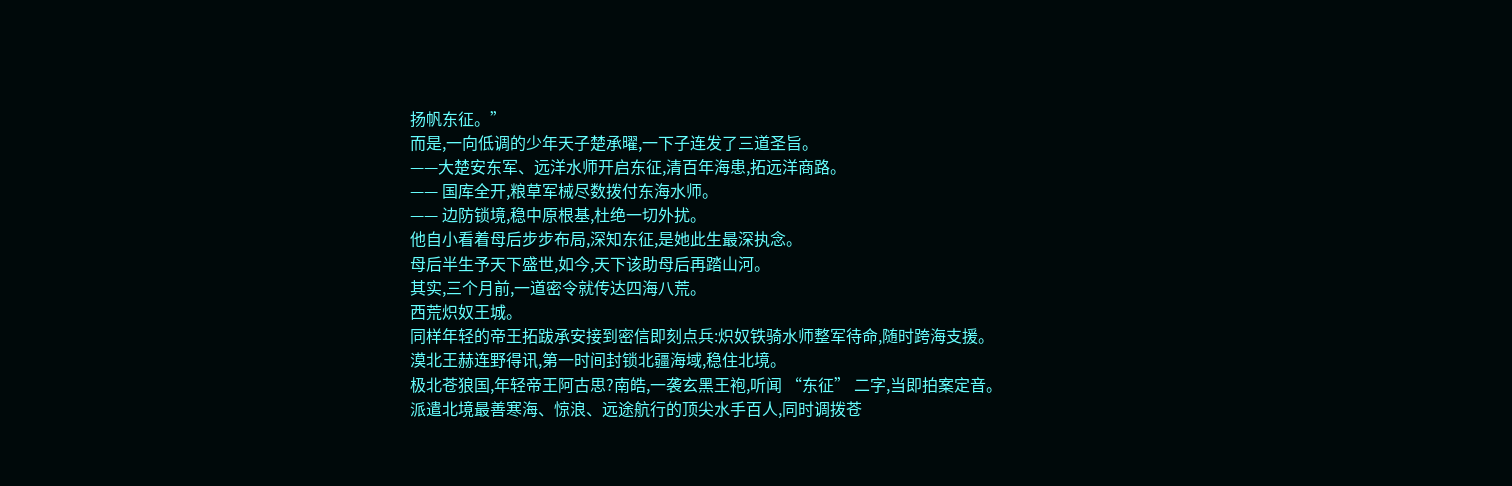扬帆东征。”
而是,一向低调的少年天子楚承曜,一下子连发了三道圣旨。
——大楚安东军、远洋水师开启东征,清百年海患,拓远洋商路。
—— 国库全开,粮草军械尽数拨付东海水师。
—— 边防锁境,稳中原根基,杜绝一切外扰。
他自小看着母后步步布局,深知东征,是她此生最深执念。
母后半生予天下盛世,如今,天下该助母后再踏山河。
其实,三个月前,一道密令就传达四海八荒。
西荒炽奴王城。
同样年轻的帝王拓跋承安接到密信即刻点兵:炽奴铁骑水师整军待命,随时跨海支援。
漠北王赫连野得讯,第一时间封锁北疆海域,稳住北境。
极北苍狼国,年轻帝王阿古思?南皓,一袭玄黑王袍,听闻 “东征” 二字,当即拍案定音。
派遣北境最善寒海、惊浪、远途航行的顶尖水手百人,同时调拨苍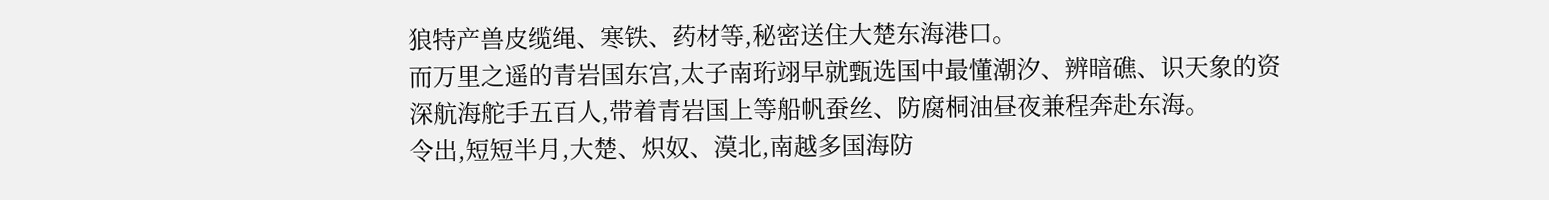狼特产兽皮缆绳、寒铁、药材等,秘密送住大楚东海港口。
而万里之遥的青岩国东宫,太子南珩翊早就甄选国中最懂潮汐、辨暗礁、识天象的资深航海舵手五百人,带着青岩国上等船帆蚕丝、防腐桐油昼夜兼程奔赴东海。
令出,短短半月,大楚、炽奴、漠北,南越多国海防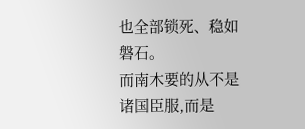也全部锁死、稳如磐石。
而南木要的从不是诸国臣服,而是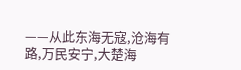——从此东海无寇,沧海有路,万民安宁,大楚海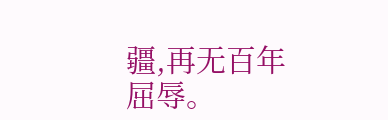疆,再无百年屈辱。